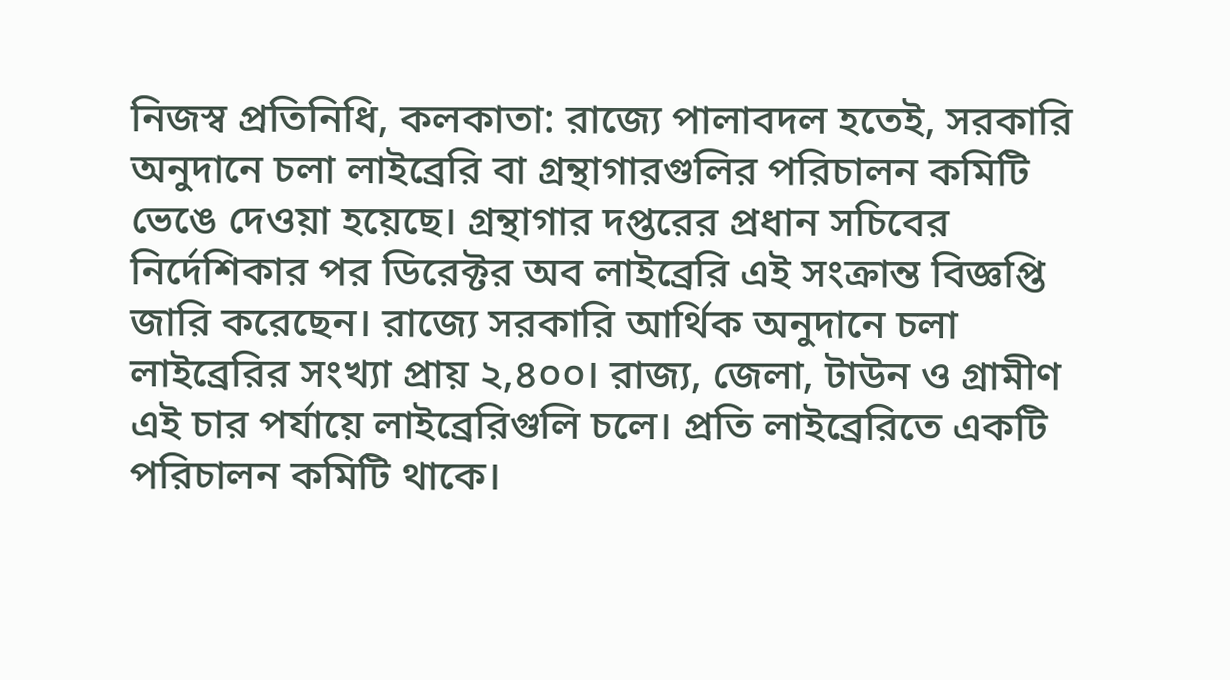নিজস্ব প্রতিনিধি, কলকাতা: রাজ্যে পালাবদল হতেই, সরকারি অনুদানে চলা লাইব্রেরি বা গ্রন্থাগারগুলির পরিচালন কমিটি ভেঙে দেওয়া হয়েছে। গ্রন্থাগার দপ্তরের প্রধান সচিবের নির্দেশিকার পর ডিরেক্টর অব লাইব্রেরি এই সংক্রান্ত বিজ্ঞপ্তি জারি করেছেন। রাজ্যে সরকারি আর্থিক অনুদানে চলা লাইব্রেরির সংখ্যা প্রায় ২,৪০০। রাজ্য, জেলা, টাউন ও গ্রামীণ এই চার পর্যায়ে লাইব্রেরিগুলি চলে। প্রতি লাইব্রেরিতে একটি পরিচালন কমিটি থাকে।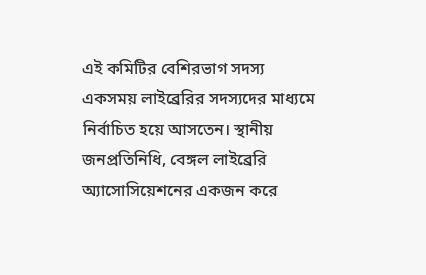এই কমিটির বেশিরভাগ সদস্য একসময় লাইব্রেরির সদস্যদের মাধ্যমে নির্বাচিত হয়ে আসতেন। স্থানীয় জনপ্রতিনিধি, বেঙ্গল লাইব্রেরি অ্যাসোসিয়েশনের একজন করে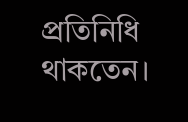প্রতিনিধি থাকতেন।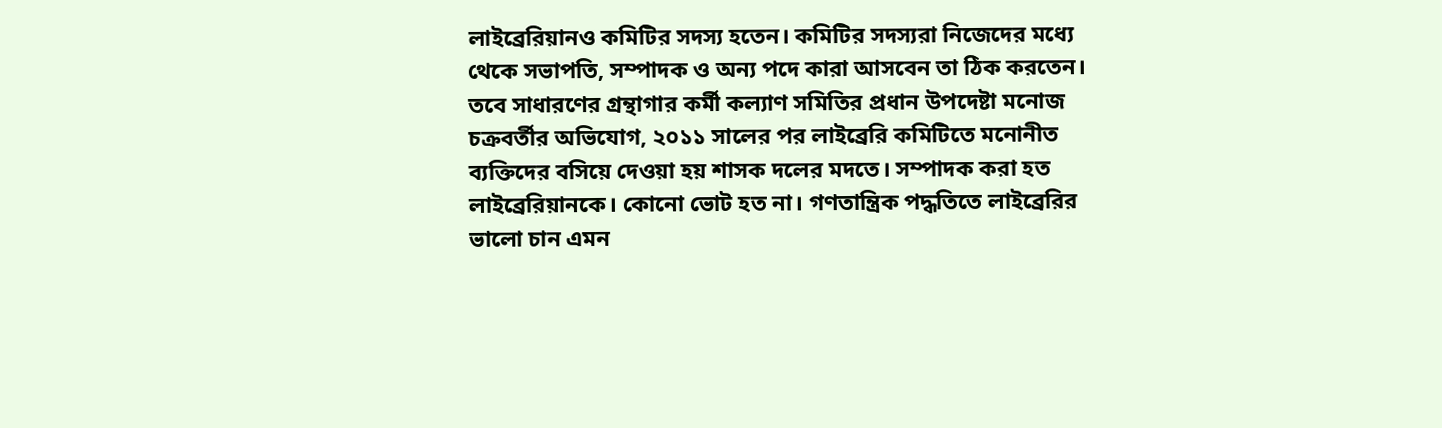লাইব্রেরিয়ানও কমিটির সদস্য হতেন। কমিটির সদস্যরা নিজেদের মধ্যে থেকে সভাপতি, সম্পাদক ও অন্য পদে কারা আসবেন তা ঠিক করতেন।
তবে সাধারণের গ্রন্থাগার কর্মী কল্যাণ সমিতির প্রধান উপদেষ্টা মনোজ চক্রবর্তীর অভিযোগ, ২০১১ সালের পর লাইব্রেরি কমিটিতে মনোনীত ব্যক্তিদের বসিয়ে দেওয়া হয় শাসক দলের মদতে। সম্পাদক করা হত লাইব্রেরিয়ানকে। কোনো ভোট হত না। গণতান্ত্রিক পদ্ধতিতে লাইব্রেরির ভালো চান এমন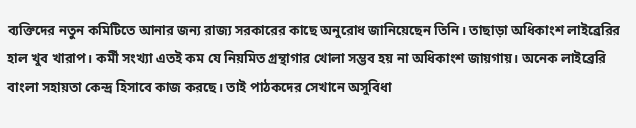ব্যক্তিদের নতুন কমিটিতে আনার জন্য রাজ্য সরকারের কাছে অনুরোধ জানিয়েছেন তিনি। তাছাড়া অধিকাংশ লাইব্রেরির হাল খুব খারাপ। কর্মী সংখ্যা এতই কম যে নিয়মিত গ্রন্থাগার খোলা সম্ভব হয় না অধিকাংশ জায়গায়। অনেক লাইব্রেরি বাংলা সহায়তা কেন্দ্র হিসাবে কাজ করছে। তাই পাঠকদের সেখানে অসুবিধা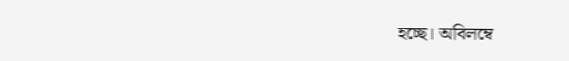হচ্ছে। অবিলম্বে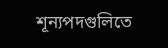শূন্যপদগুলিতে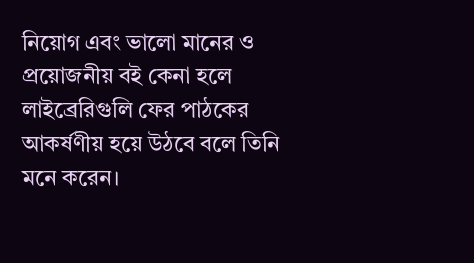নিয়োগ এবং ভালো মানের ও প্রয়োজনীয় বই কেনা হলে লাইব্রেরিগুলি ফের পাঠকের আকর্ষণীয় হয়ে উঠবে বলে তিনি মনে করেন।